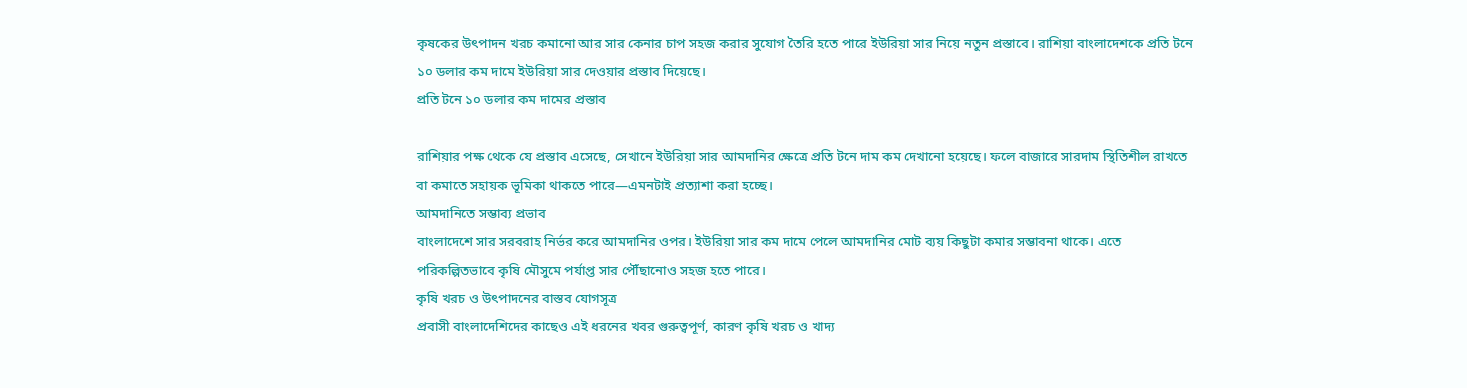কৃষকের উৎপাদন খরচ কমানো আর সার কেনার চাপ সহজ করার সুযোগ তৈরি হতে পারে ইউরিয়া সার নিয়ে নতুন প্রস্তাবে। রাশিয়া বাংলাদেশকে প্রতি টনে ১০ ডলার কম দামে ইউরিয়া সার দেওয়ার প্রস্তাব দিয়েছে।
প্রতি টনে ১০ ডলার কম দামের প্রস্তাব

রাশিয়ার পক্ষ থেকে যে প্রস্তাব এসেছে, সেখানে ইউরিয়া সার আমদানির ক্ষেত্রে প্রতি টনে দাম কম দেখানো হয়েছে। ফলে বাজারে সারদাম স্থিতিশীল রাখতে বা কমাতে সহায়ক ভূমিকা থাকতে পারে—এমনটাই প্রত্যাশা করা হচ্ছে।
আমদানিতে সম্ভাব্য প্রভাব
বাংলাদেশে সার সরবরাহ নির্ভর করে আমদানির ওপর। ইউরিয়া সার কম দামে পেলে আমদানির মোট ব্যয় কিছুটা কমার সম্ভাবনা থাকে। এতে পরিকল্পিতভাবে কৃষি মৌসুমে পর্যাপ্ত সার পৌঁছানোও সহজ হতে পারে।
কৃষি খরচ ও উৎপাদনের বাস্তব যোগসূত্র
প্রবাসী বাংলাদেশিদের কাছেও এই ধরনের খবর গুরুত্বপূর্ণ, কারণ কৃষি খরচ ও খাদ্য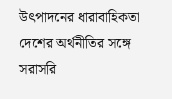উৎপাদনের ধারাবাহিকতা দেশের অর্থনীতির সঙ্গে সরাসরি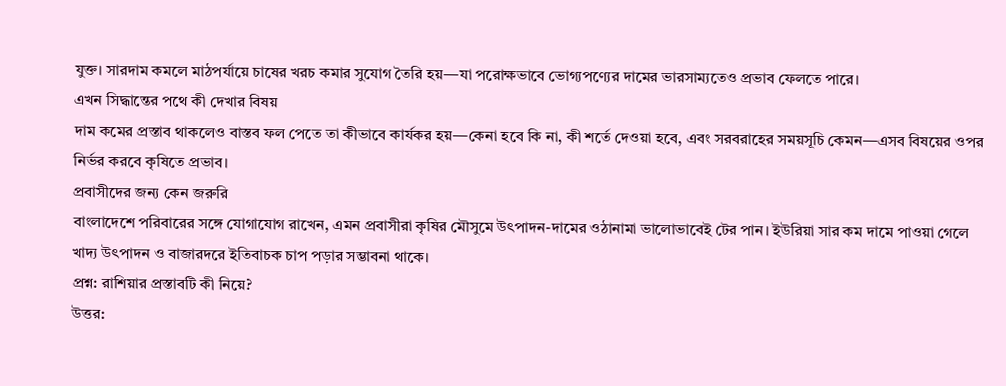যুক্ত। সারদাম কমলে মাঠপর্যায়ে চাষের খরচ কমার সুযোগ তৈরি হয়—যা পরোক্ষভাবে ভোগ্যপণ্যের দামের ভারসাম্যতেও প্রভাব ফেলতে পারে।
এখন সিদ্ধান্তের পথে কী দেখার বিষয়
দাম কমের প্রস্তাব থাকলেও বাস্তব ফল পেতে তা কীভাবে কার্যকর হয়—কেনা হবে কি না, কী শর্তে দেওয়া হবে, এবং সরবরাহের সময়সূচি কেমন—এসব বিষয়ের ওপর নির্ভর করবে কৃষিতে প্রভাব।
প্রবাসীদের জন্য কেন জরুরি
বাংলাদেশে পরিবারের সঙ্গে যোগাযোগ রাখেন, এমন প্রবাসীরা কৃষির মৌসুমে উৎপাদন-দামের ওঠানামা ভালোভাবেই টের পান। ইউরিয়া সার কম দামে পাওয়া গেলে খাদ্য উৎপাদন ও বাজারদরে ইতিবাচক চাপ পড়ার সম্ভাবনা থাকে।
প্রশ্ন: রাশিয়ার প্রস্তাবটি কী নিয়ে?
উত্তর: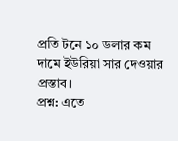প্রতি টনে ১০ ডলার কম দামে ইউরিয়া সার দেওয়ার প্রস্তাব।
প্রশ্ন: এতে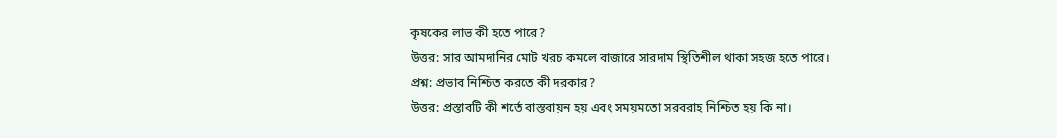কৃষকের লাভ কী হতে পারে?
উত্তর: সার আমদানির মোট খরচ কমলে বাজারে সারদাম স্থিতিশীল থাকা সহজ হতে পারে।
প্রশ্ন: প্রভাব নিশ্চিত করতে কী দরকার?
উত্তর: প্রস্তাবটি কী শর্তে বাস্তবায়ন হয় এবং সময়মতো সরবরাহ নিশ্চিত হয় কি না।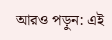আরও পড়ুন: এই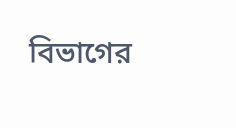বিভাগের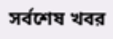সর্বশেষ খবর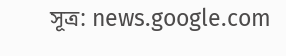সূত্র: news.google.com